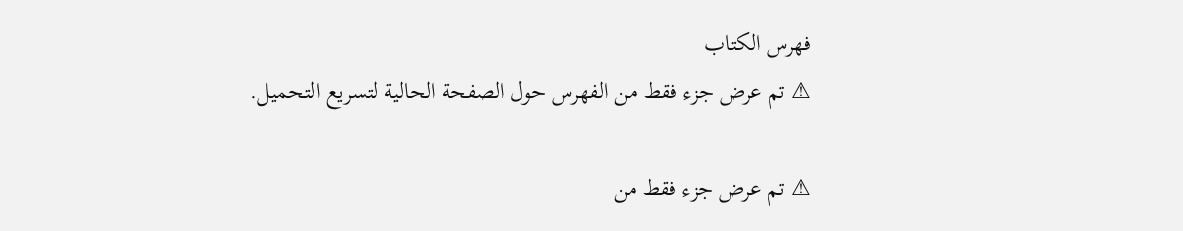فهرس الكتاب
⚠ تم عرض جزء فقط من الفهرس حول الصفحة الحالية لتسريع التحميل.

⚠ تم عرض جزء فقط من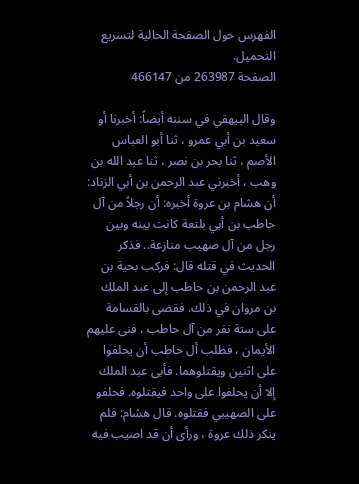الفهرس حول الصفحة الحالية لتسريع التحميل.
الصفحة 263987 من 466147

وقال البيهقي في سننه أيضاً: أخبرنا أو سعيد بن أبي عمرو ، ثنا أبو العباس الأصم ، ثنا بحر بن نصر ، ثنا عبد الله بن وهب ، أخبرني عبد الرحمن بن أبي الزناد: أن هشام بن عروة أخبره: أن رجلاً من آل حاطب بن أبي بلتعة كانت بينه وبين رجل من آل صهيب منازعة.. فذكر الحديث في قتله قال: فركب بحية بن عبد الرحمن بن حاطب إلى عبد الملك بن مروان في ذلك. فقضى بالقسامة على ستة نفر من آل حاطب ، فنى عليهم الأيمان ، فطلب أل حاطب أن يحلفوا على اثنين ويقتلوهما. فأبى عبد الملك إلا أن يحلفوا على واحد فيقتلوه. فحلفو على الصهيبي فقتلوه. قال هشام: فلم ينكر ذلك عروة ، ورأى أن قد اصيب فيه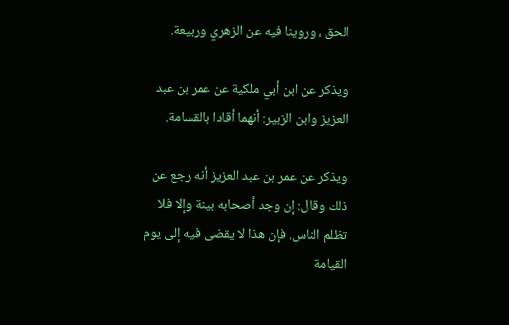الحق ، وروينا فيه عن الزهري وربيعة.

ويذكر عن ابن أبي ملكية عن عمر بن عبد العزيز وابن الزبير: أنهما أقادا بالقسامة.

ويذكر عن عمر بن عبد العزيز أنه رجع عن ذلك وقال: إن وجد أصحابه بينة وإلا فلا تظلم الناس. فإن هذا لا يقضى فيه إلى يوم القيامة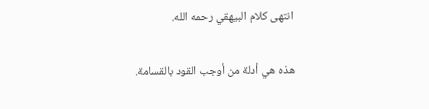انتهى كلام البيهقي رحمه الله.

هذه هي أدلة من أوجب القود بالقسامة.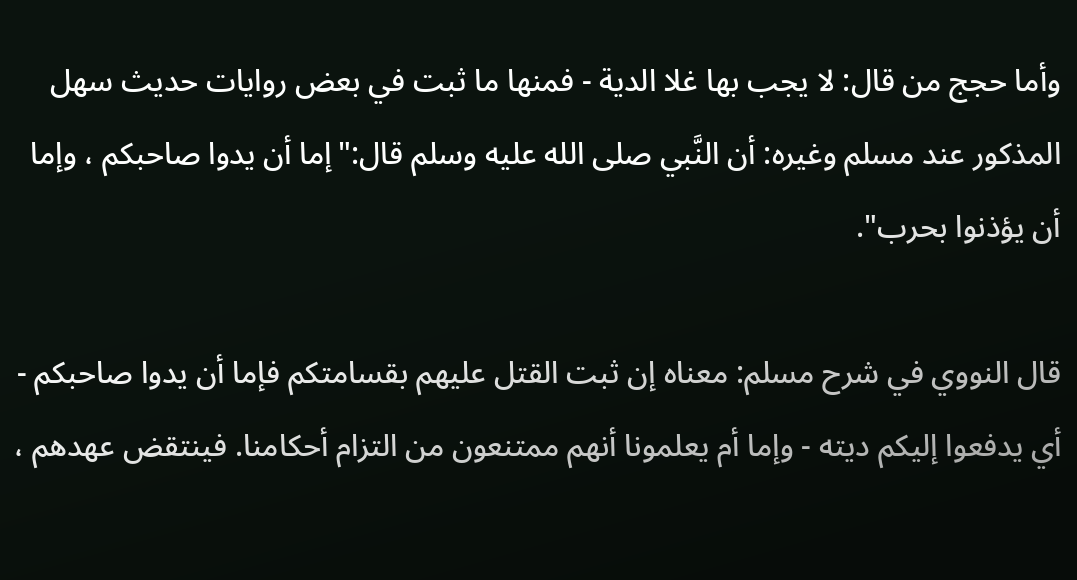وأما حجج من قال: لا يجب بها غلا الدية - فمنها ما ثبت في بعض روايات حديث سهل المذكور عند مسلم وغيره: أن النَّبي صلى الله عليه وسلم قال:"إما أن يدوا صاحبكم ، وإما أن يؤذنوا بحرب".

قال النووي في شرح مسلم: معناه إن ثبت القتل عليهم بقسامتكم فإما أن يدوا صاحبكم - أي يدفعوا إليكم ديته - وإما أم يعلمونا أنهم ممتنعون من التزام أحكامنا. فينتقض عهدهم ،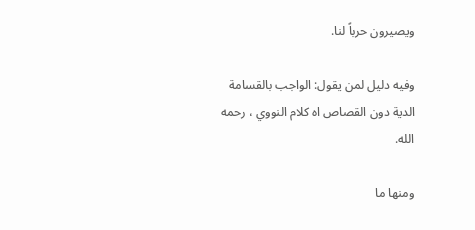ويصيرون حرباً لنا.

وفيه دليل لمن يقول: الواجب بالقسامة الدية دون القصاص اه كلام النووي ، رحمه الله.

ومنها ما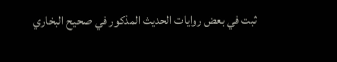ثبت في بعض روايات الحديث المذكور في صحيح البخاري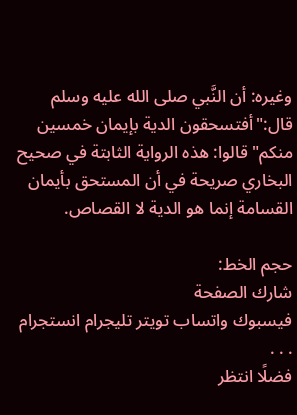وغيره: أن النَّبي صلى الله عليه وسلم قال:"أفتسحقون الدية بإيمان خمسين منكم"قالوا: هذه الرواية الثابتة في صحيح البخاري صريحة في أن المستحق بأيمان القسامة إنما هو الدية لا القصاص.

حجم الخط:
شارك الصفحة
فيسبوك واتساب تويتر تليجرام انستجرام
. . .
فضلًا انتظر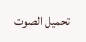تحميل الصوت